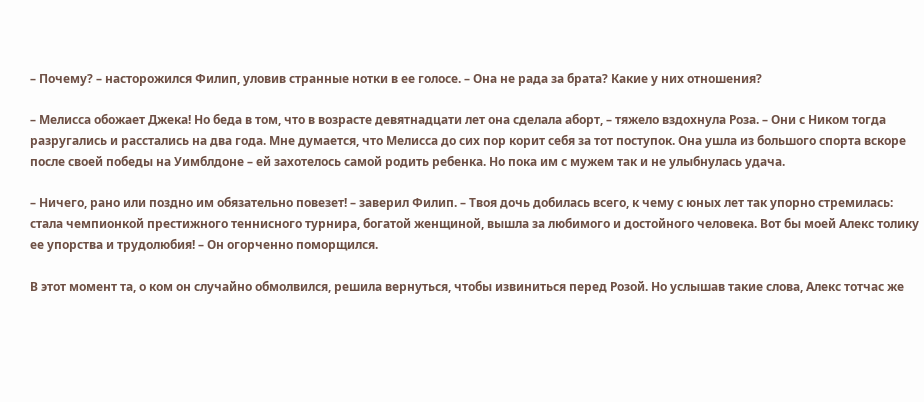– Почему? – насторожился Филип, уловив странные нотки в ее голосе. – Она не рада за брата? Какие у них отношения?

– Мелисса обожает Джека! Но беда в том, что в возрасте девятнадцати лет она сделала аборт, – тяжело вздохнула Роза. – Они с Ником тогда разругались и расстались на два года. Мне думается, что Мелисса до сих пор корит себя за тот поступок. Она ушла из большого спорта вскоре после своей победы на Уимблдоне – ей захотелось самой родить ребенка. Но пока им с мужем так и не улыбнулась удача.

– Ничего, рано или поздно им обязательно повезет! – заверил Филип. – Твоя дочь добилась всего, к чему с юных лет так упорно стремилась: стала чемпионкой престижного теннисного турнира, богатой женщиной, вышла за любимого и достойного человека. Вот бы моей Алекс толику ее упорства и трудолюбия! – Он огорченно поморщился.

В этот момент та, о ком он случайно обмолвился, решила вернуться, чтобы извиниться перед Розой. Но услышав такие слова, Алекс тотчас же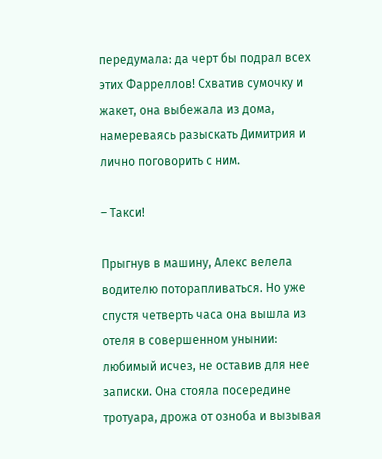передумала: да черт бы подрал всех этих Фарреллов! Схватив сумочку и жакет, она выбежала из дома, намереваясь разыскать Димитрия и лично поговорить с ним.

– Такси!

Прыгнув в машину, Алекс велела водителю поторапливаться. Но уже спустя четверть часа она вышла из отеля в совершенном унынии: любимый исчез, не оставив для нее записки. Она стояла посередине тротуара, дрожа от озноба и вызывая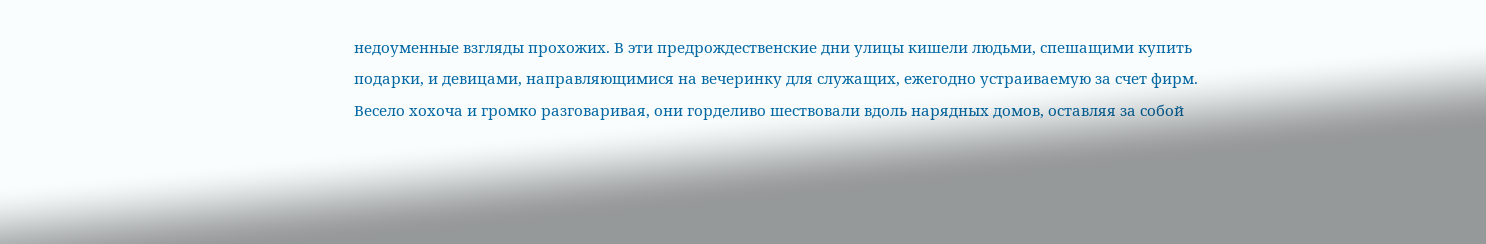недоуменные взгляды прохожих. В эти предрождественские дни улицы кишели людьми, спешащими купить подарки, и девицами, направляющимися на вечеринку для служащих, ежегодно устраиваемую за счет фирм. Весело хохоча и громко разговаривая, они горделиво шествовали вдоль нарядных домов, оставляя за собой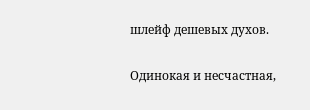шлейф дешевых духов.

Одинокая и несчастная,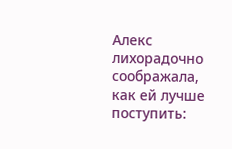Алекс лихорадочно соображала, как ей лучше поступить: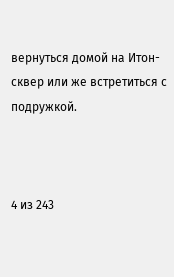вернуться домой на Итон-сквер или же встретиться с подружкой.



4 из 243